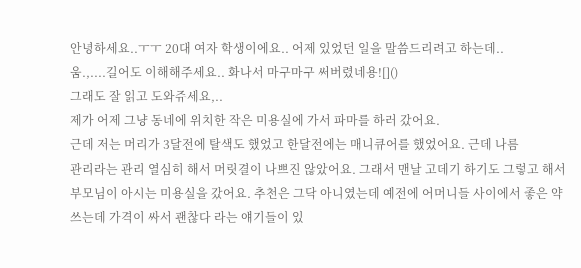안녕하세요..ㅜㅜ 20대 여자 학생이에요.. 어제 있었던 일을 말씀드리려고 하는데..
움.,....길어도 이해해주세요.. 화나서 마구마구 써버렸네용![]()
그래도 잘 읽고 도와쥬세요,..
제가 어제 그냥 동네에 위치한 작은 미용실에 가서 파마를 하러 갔어요.
근데 저는 머리가 3달전에 탈색도 했었고 한달전에는 매니큐어를 했었어요. 근데 나름
관리라는 관리 열심히 해서 머릿결이 나쁘진 않았어요. 그래서 맨날 고데기 하기도 그렇고 해서
부모님이 아시는 미용실을 갔어요. 추천은 그닥 아니였는데 예전에 어머니들 사이에서 좋은 약
쓰는데 가격이 싸서 괜찮다 라는 얘기들이 있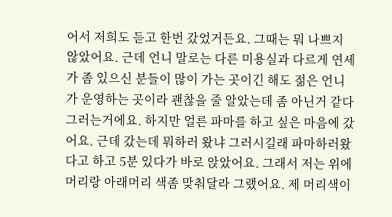어서 저희도 듣고 한번 갔었거든요. 그때는 뭐 나쁘지 않았어요. 근데 언니 말로는 다른 미용실과 다르게 연세가 좀 있으신 분들이 많이 가는 곳이긴 해도 젊은 언니가 운영하는 곳이라 괜찮을 줄 알았는데 좀 아닌거 같다 그러는거에요. 하지만 얼른 파마를 하고 싶은 마음에 갔어요. 근데 갔는데 뭐하러 왔냐 그러시길래 파마하러왔다고 하고 5분 있다가 바로 앉았어요. 그래서 저는 위에 머리랑 아래머리 색좀 맞춰달라 그랬어요. 제 머리색이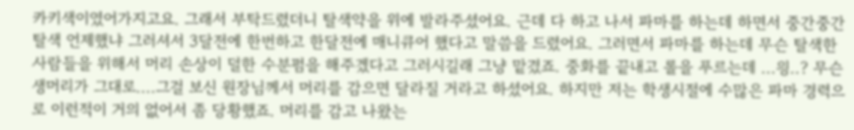카키색이였어가지고요. 그래서 부탁드렸더니 탈색약을 위에 발라주셨어요. 근데 다 하고 나서 파마를 하는데 하면서 중간중간 탈색 언제했냐 그러셔서 3달전에 한번하고 한달전에 매니큐어 했다고 말씀을 드렸어요. 그러면서 파마를 하는데 무슨 탈색한 사람들을 위해서 머리 손상이 덜한 수분펌을 해주겠다고 그러시길래 그냥 맡겼죠. 중화를 끝내고 롤을 푸르는데 ...읭..? 무슨 생머리가 그대로....그걸 보신 원장님께서 머리를 감으면 달라질 거라고 하셨어요. 하지만 저는 학생시절에 수많은 파마 경력으로 이런적이 거의 없어서 좀 당황했죠. 머리를 감고 나왔는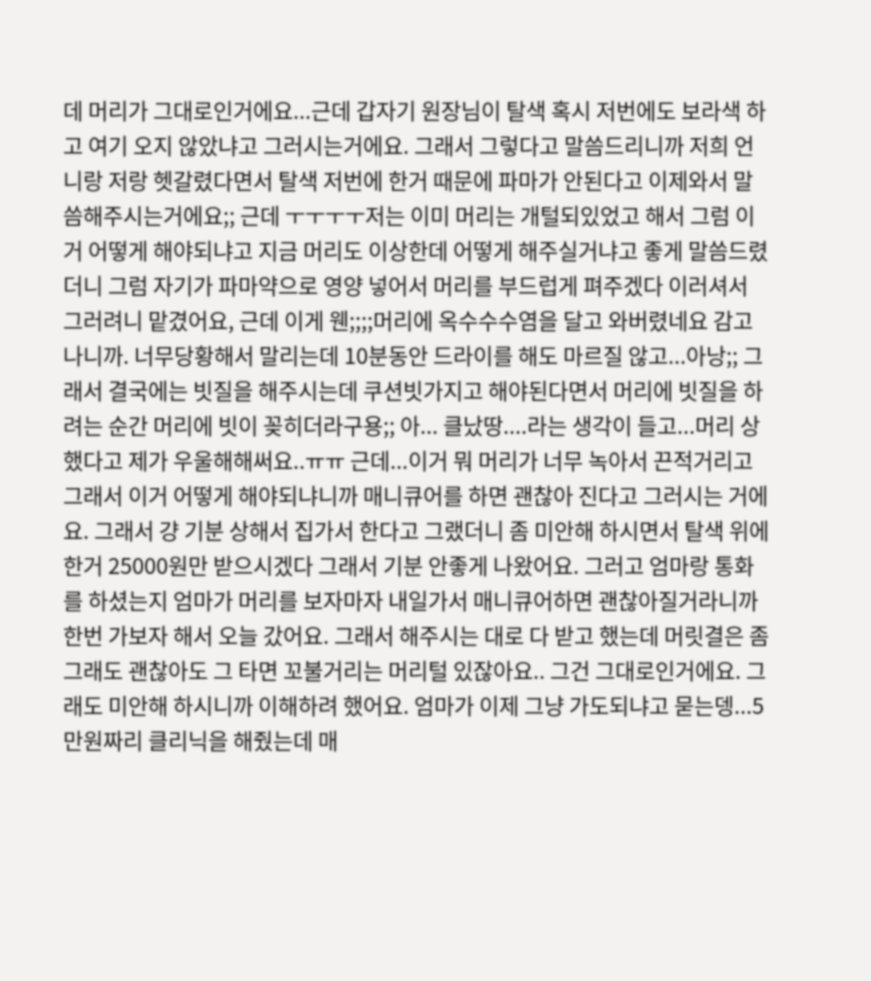데 머리가 그대로인거에요...근데 갑자기 원장님이 탈색 혹시 저번에도 보라색 하고 여기 오지 않았냐고 그러시는거에요. 그래서 그렇다고 말씀드리니까 저희 언니랑 저랑 헷갈렸다면서 탈색 저번에 한거 때문에 파마가 안된다고 이제와서 말씀해주시는거에요;; 근데 ㅜㅜㅜㅜ저는 이미 머리는 개털되있었고 해서 그럼 이거 어떻게 해야되냐고 지금 머리도 이상한데 어떻게 해주실거냐고 좋게 말씀드렸더니 그럼 자기가 파마약으로 영양 넣어서 머리를 부드럽게 펴주겠다 이러셔서 그러려니 맡겼어요, 근데 이게 웬;;;;머리에 옥수수수염을 달고 와버렸네요 감고나니까. 너무당황해서 말리는데 10분동안 드라이를 해도 마르질 않고...아낭;; 그래서 결국에는 빗질을 해주시는데 쿠션빗가지고 해야된다면서 머리에 빗질을 하려는 순간 머리에 빗이 꽂히더라구용;; 아... 클났땅....라는 생각이 들고...머리 상했다고 제가 우울해해써요..ㅠㅠ 근데...이거 뭐 머리가 너무 녹아서 끈적거리고 그래서 이거 어떻게 해야되냐니까 매니큐어를 하면 괜찮아 진다고 그러시는 거에요. 그래서 걍 기분 상해서 집가서 한다고 그랬더니 좀 미안해 하시면서 탈색 위에 한거 25000원만 받으시겠다 그래서 기분 안좋게 나왔어요. 그러고 엄마랑 통화를 하셨는지 엄마가 머리를 보자마자 내일가서 매니큐어하면 괜찮아질거라니까 한번 가보자 해서 오늘 갔어요. 그래서 해주시는 대로 다 받고 했는데 머릿결은 좀 그래도 괜찮아도 그 타면 꼬불거리는 머리털 있잖아요.. 그건 그대로인거에요. 그래도 미안해 하시니까 이해하려 했어요. 엄마가 이제 그냥 가도되냐고 묻는뎅...5만원짜리 클리닉을 해줬는데 매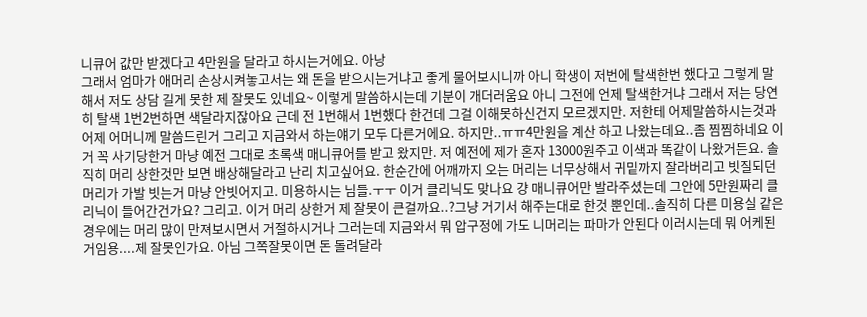니큐어 값만 받겠다고 4만원을 달라고 하시는거에요. 아낭
그래서 엄마가 애머리 손상시켜놓고서는 왜 돈을 받으시는거냐고 좋게 물어보시니까 아니 학생이 저번에 탈색한번 했다고 그렇게 말해서 저도 상담 길게 못한 제 잘못도 있네요~ 이렇게 말씀하시는데 기분이 개더러움요 아니 그전에 언제 탈색한거냐 그래서 저는 당연히 탈색 1번2번하면 색달라지잖아요 근데 전 1번해서 1번했다 한건데 그걸 이해못하신건지 모르겠지만. 저한테 어제말씀하시는것과 어제 어머니께 말씀드린거 그리고 지금와서 하는얘기 모두 다른거에요. 하지만..ㅠㅠ4만원을 계산 하고 나왔는데요..좀 찜찜하네요 이거 꼭 사기당한거 마냥 예전 그대로 초록색 매니큐어를 받고 왔지만. 저 예전에 제가 혼자 13000원주고 이색과 똑같이 나왔거든요. 솔직히 머리 상한것만 보면 배상해달라고 난리 치고싶어요. 한순간에 어깨까지 오는 머리는 너무상해서 귀밑까지 잘라버리고 빗질되던 머리가 가발 빗는거 마냥 안빗어지고. 미용하시는 님들.ㅜㅜ 이거 클리닉도 맞나요 걍 매니큐어만 발라주셨는데 그안에 5만원짜리 클리닉이 들어간건가요? 그리고. 이거 머리 상한거 제 잘못이 큰걸까요..?그냥 거기서 해주는대로 한것 뿐인데..솔직히 다른 미용실 같은 경우에는 머리 많이 만져보시면서 거절하시거나 그러는데 지금와서 뭐 압구정에 가도 니머리는 파마가 안된다 이러시는데 뭐 어케된거임용....제 잘못인가요. 아님 그쪽잘못이면 돈 돌려달라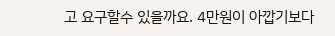고 요구할수 있을까요. 4만원이 아깝기보다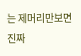는 제머리만보면 진짜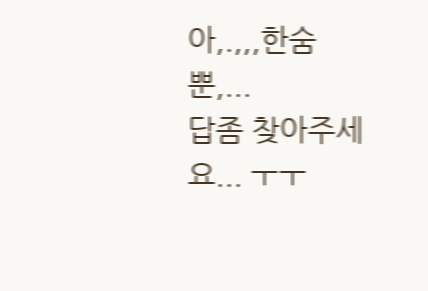아,.,,,한숨뿐,...
답좀 찾아주세요... ㅜㅜ